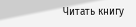Читать книгу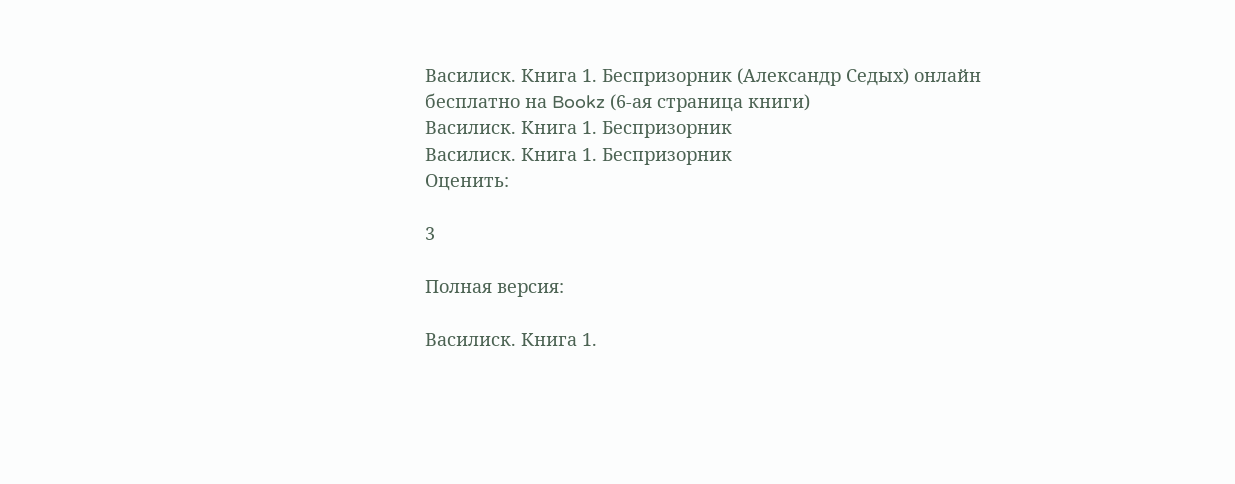Василиск. Книга 1. Беспризорник (Александр Седых) онлайн бесплатно на Bookz (6-ая страница книги)
Василиск. Книга 1. Беспризорник
Василиск. Книга 1. Беспризорник
Оценить:

3

Полная версия:

Василиск. Книга 1.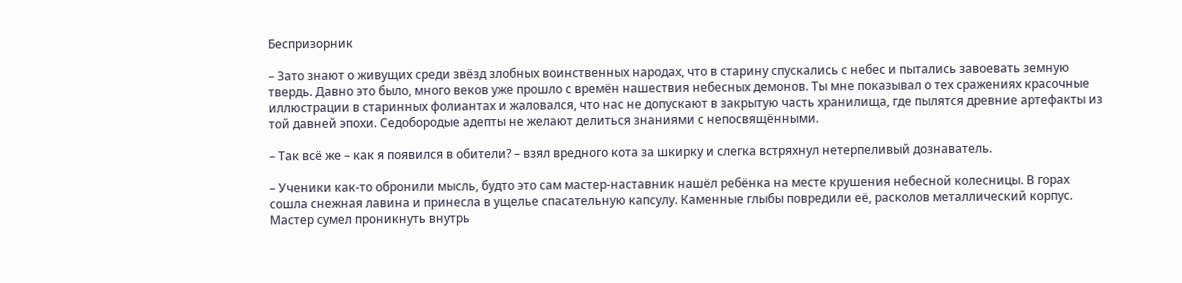Беспризорник

– Зато знают о живущих среди звёзд злобных воинственных народах, что в старину спускались с небес и пытались завоевать земную твердь. Давно это было, много веков уже прошло с времён нашествия небесных демонов. Ты мне показывал о тех сражениях красочные иллюстрации в старинных фолиантах и жаловался, что нас не допускают в закрытую часть хранилища, где пылятся древние артефакты из той давней эпохи. Седобородые адепты не желают делиться знаниями с непосвящёнными.

– Так всё же – как я появился в обители? – взял вредного кота за шкирку и слегка встряхнул нетерпеливый дознаватель.

– Ученики как-то обронили мысль, будто это сам мастер-наставник нашёл ребёнка на месте крушения небесной колесницы. В горах сошла снежная лавина и принесла в ущелье спасательную капсулу. Каменные глыбы повредили её, расколов металлический корпус. Мастер сумел проникнуть внутрь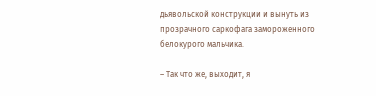дьявольской конструкции и вынуть из прозрачного саркофага замороженного белокурого мальчика.

– Так что же, выходит, я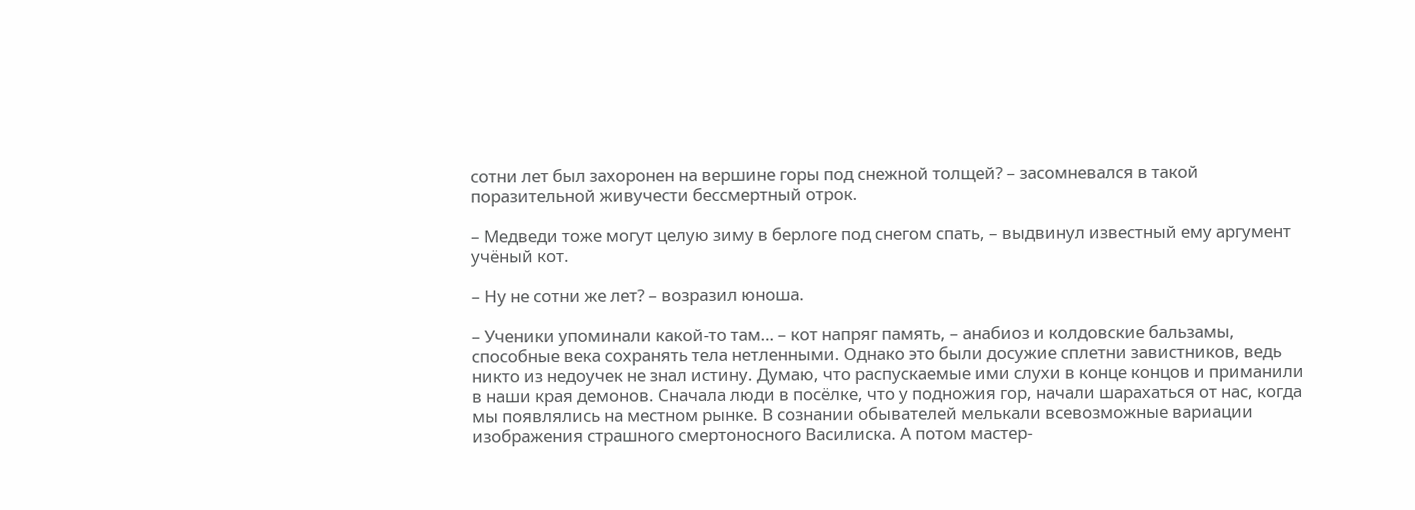сотни лет был захоронен на вершине горы под снежной толщей? – засомневался в такой поразительной живучести бессмертный отрок.

– Медведи тоже могут целую зиму в берлоге под снегом спать, – выдвинул известный ему аргумент учёный кот.

– Ну не сотни же лет? – возразил юноша.

– Ученики упоминали какой-то там… – кот напряг память, – анабиоз и колдовские бальзамы, способные века сохранять тела нетленными. Однако это были досужие сплетни завистников, ведь никто из недоучек не знал истину. Думаю, что распускаемые ими слухи в конце концов и приманили в наши края демонов. Сначала люди в посёлке, что у подножия гор, начали шарахаться от нас, когда мы появлялись на местном рынке. В сознании обывателей мелькали всевозможные вариации изображения страшного смертоносного Василиска. А потом мастер-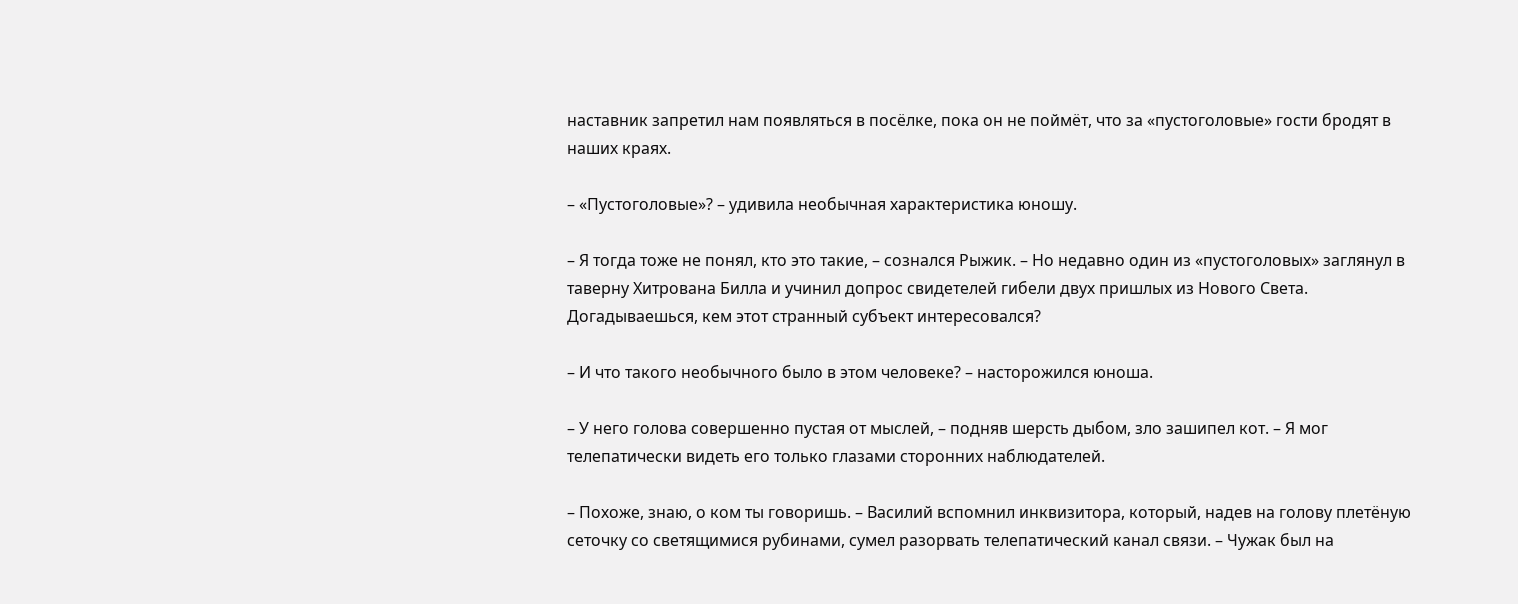наставник запретил нам появляться в посёлке, пока он не поймёт, что за «пустоголовые» гости бродят в наших краях.

– «Пустоголовые»? – удивила необычная характеристика юношу.

– Я тогда тоже не понял, кто это такие, – сознался Рыжик. – Но недавно один из «пустоголовых» заглянул в таверну Хитрована Билла и учинил допрос свидетелей гибели двух пришлых из Нового Света. Догадываешься, кем этот странный субъект интересовался?

– И что такого необычного было в этом человеке? – насторожился юноша.

– У него голова совершенно пустая от мыслей, – подняв шерсть дыбом, зло зашипел кот. – Я мог телепатически видеть его только глазами сторонних наблюдателей.

– Похоже, знаю, о ком ты говоришь. – Василий вспомнил инквизитора, который, надев на голову плетёную сеточку со светящимися рубинами, сумел разорвать телепатический канал связи. – Чужак был на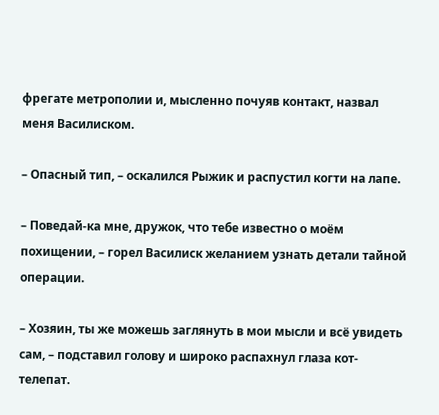фрегате метрополии и, мысленно почуяв контакт, назвал меня Василиском.

– Опасный тип, – оскалился Рыжик и распустил когти на лапе.

– Поведай-ка мне, дружок, что тебе известно о моём похищении, – горел Василиск желанием узнать детали тайной операции.

– Хозяин, ты же можешь заглянуть в мои мысли и всё увидеть сам, – подставил голову и широко распахнул глаза кот-телепат.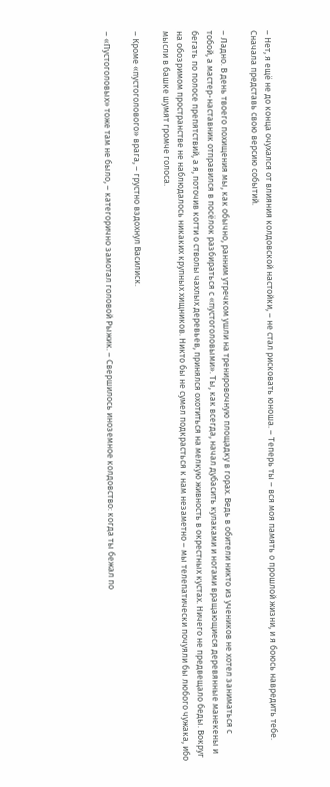– Нет, я ещё не до конца очухался от влияния колдовской настойки, – не стал рисковать юноша. – Теперь ты – вся моя память о прошлой жизни, и я боюсь навредить тебе. Сначала представь свою версию событий.

– Ладно. В день твоего похищения мы, как обычно, ранним утречком ушли на тренировочную площадку в горах. Ведь в обители никто из учеников не хотел заниматься с тобой, а мастер-наставник отправился в посёлок разбираться с «пустоголовыми». Ты, как всегда, начал дубасить кулаками и ногами вращающиеся деревянные манекены и бегать по полосе препятствий, а я, поточив когти о стволы чахлых деревьев, принялся охотиться на мелкую живность в окрестных кустах. Ничего не предвещало беды. Вокруг на обозримом пространстве не наблюдалось никаких крупных хищников. Никто бы не сумел подкрасться к нам незаметно – мы телепатически почуяли бы любого чужака, ибо мысли в башке шумят громче голоса.

– Кроме «пустоголового» врага, – грустно вздохнул Василиск.

– «Пустоголовых» тоже там не было, – категорично замотал головой Рыжик. – Свершилось иноземное колдовство: когда ты бежал по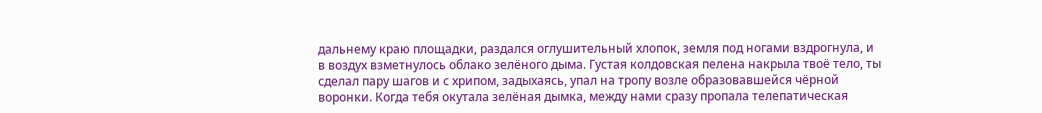дальнему краю площадки, раздался оглушительный хлопок, земля под ногами вздрогнула, и в воздух взметнулось облако зелёного дыма. Густая колдовская пелена накрыла твоё тело, ты сделал пару шагов и с хрипом, задыхаясь, упал на тропу возле образовавшейся чёрной воронки. Когда тебя окутала зелёная дымка, между нами сразу пропала телепатическая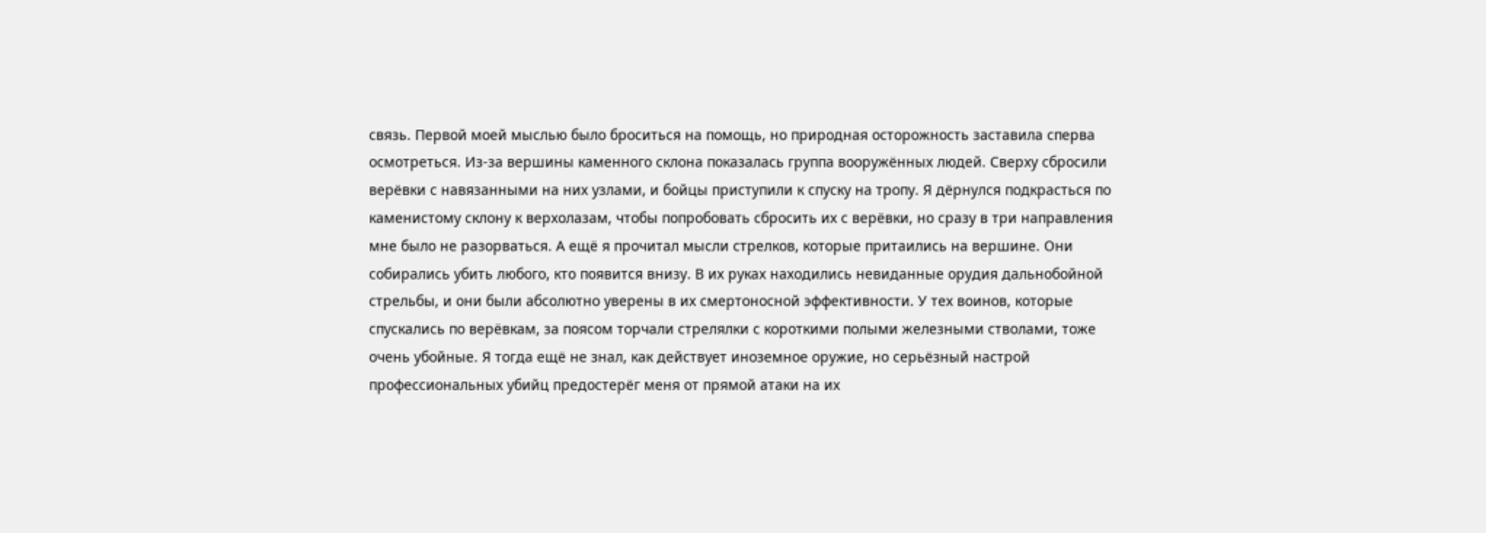связь. Первой моей мыслью было броситься на помощь, но природная осторожность заставила сперва осмотреться. Из-за вершины каменного склона показалась группа вооружённых людей. Сверху сбросили верёвки с навязанными на них узлами, и бойцы приступили к спуску на тропу. Я дёрнулся подкрасться по каменистому склону к верхолазам, чтобы попробовать сбросить их с верёвки, но сразу в три направления мне было не разорваться. А ещё я прочитал мысли стрелков, которые притаились на вершине. Они собирались убить любого, кто появится внизу. В их руках находились невиданные орудия дальнобойной стрельбы, и они были абсолютно уверены в их смертоносной эффективности. У тех воинов, которые спускались по верёвкам, за поясом торчали стрелялки с короткими полыми железными стволами, тоже очень убойные. Я тогда ещё не знал, как действует иноземное оружие, но серьёзный настрой профессиональных убийц предостерёг меня от прямой атаки на их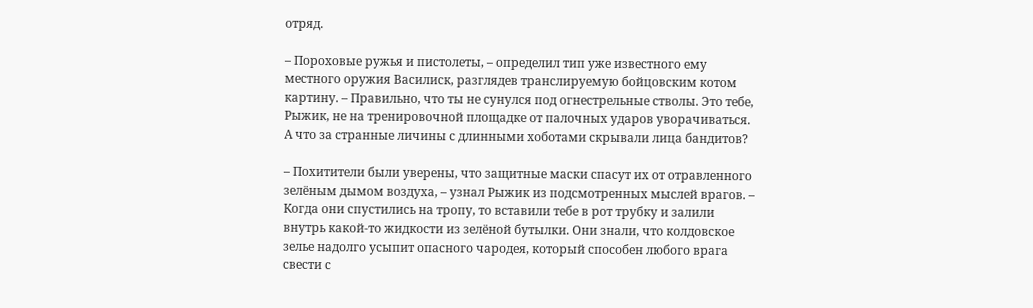отряд.

– Пороховые ружья и пистолеты, – определил тип уже известного ему местного оружия Василиск, разглядев транслируемую бойцовским котом картину. – Правильно, что ты не сунулся под огнестрельные стволы. Это тебе, Рыжик, не на тренировочной площадке от палочных ударов уворачиваться. А что за странные личины с длинными хоботами скрывали лица бандитов?

– Похитители были уверены, что защитные маски спасут их от отравленного зелёным дымом воздуха, – узнал Рыжик из подсмотренных мыслей врагов. – Когда они спустились на тропу, то вставили тебе в рот трубку и залили внутрь какой-то жидкости из зелёной бутылки. Они знали, что колдовское зелье надолго усыпит опасного чародея, который способен любого врага свести с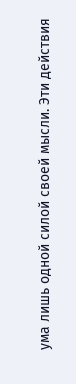ума лишь одной силой своей мысли. Эти действия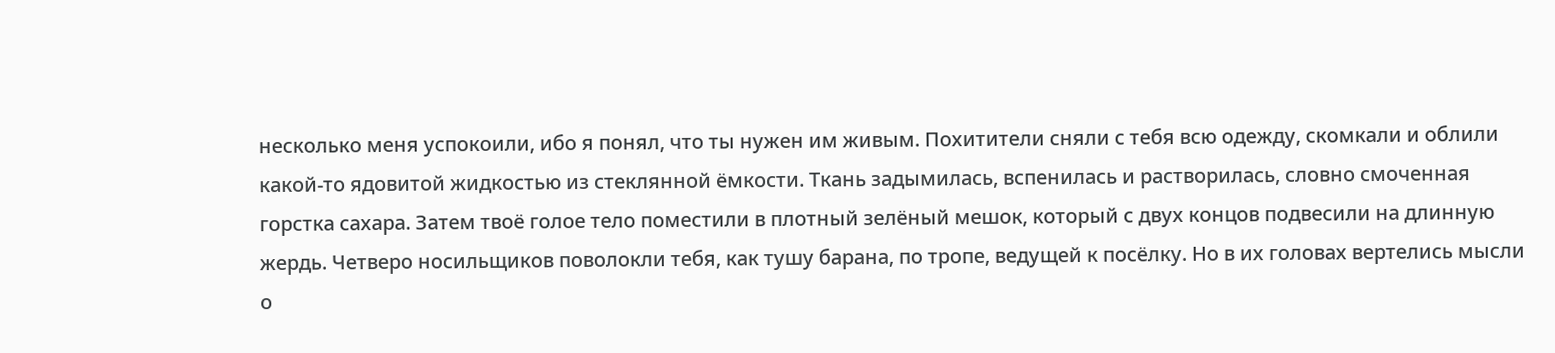несколько меня успокоили, ибо я понял, что ты нужен им живым. Похитители сняли с тебя всю одежду, скомкали и облили какой-то ядовитой жидкостью из стеклянной ёмкости. Ткань задымилась, вспенилась и растворилась, словно смоченная горстка сахара. Затем твоё голое тело поместили в плотный зелёный мешок, который с двух концов подвесили на длинную жердь. Четверо носильщиков поволокли тебя, как тушу барана, по тропе, ведущей к посёлку. Но в их головах вертелись мысли о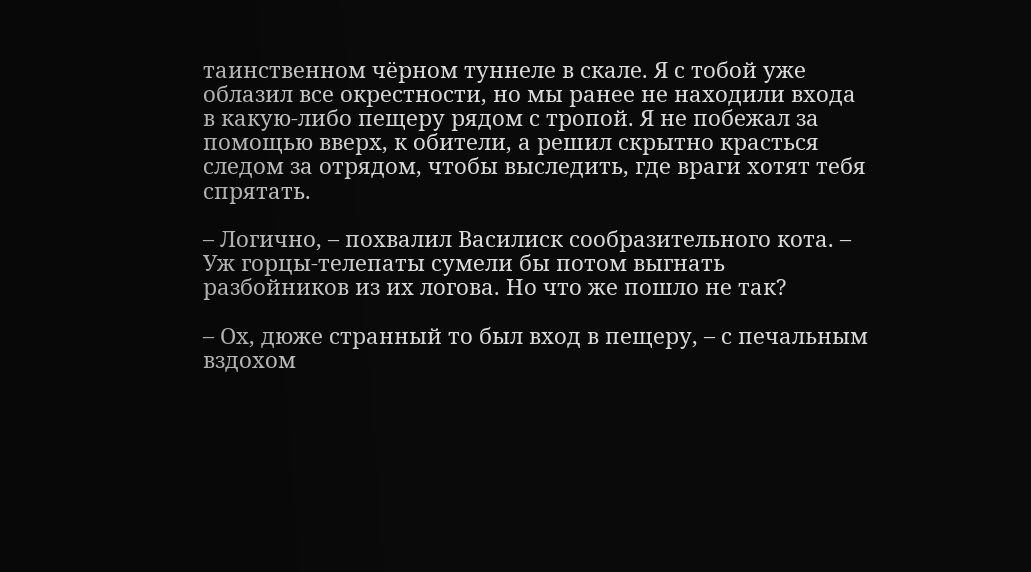таинственном чёрном туннеле в скале. Я с тобой уже облазил все окрестности, но мы ранее не находили входа в какую-либо пещеру рядом с тропой. Я не побежал за помощью вверх, к обители, а решил скрытно красться следом за отрядом, чтобы выследить, где враги хотят тебя спрятать.

– Логично, – похвалил Василиск сообразительного кота. – Уж горцы-телепаты сумели бы потом выгнать разбойников из их логова. Но что же пошло не так?

– Ох, дюже странный то был вход в пещеру, – с печальным вздохом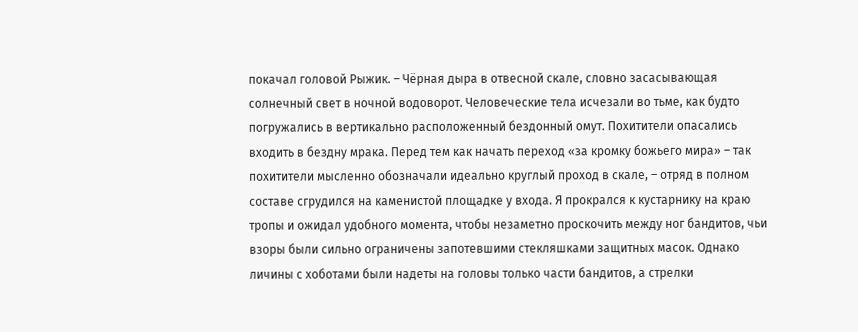покачал головой Рыжик. – Чёрная дыра в отвесной скале, словно засасывающая солнечный свет в ночной водоворот. Человеческие тела исчезали во тьме, как будто погружались в вертикально расположенный бездонный омут. Похитители опасались входить в бездну мрака. Перед тем как начать переход «за кромку божьего мира» – так похитители мысленно обозначали идеально круглый проход в скале, – отряд в полном составе сгрудился на каменистой площадке у входа. Я прокрался к кустарнику на краю тропы и ожидал удобного момента, чтобы незаметно проскочить между ног бандитов, чьи взоры были сильно ограничены запотевшими стекляшками защитных масок. Однако личины с хоботами были надеты на головы только части бандитов, а стрелки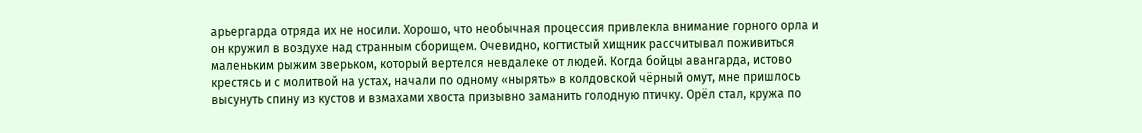арьергарда отряда их не носили. Хорошо, что необычная процессия привлекла внимание горного орла и он кружил в воздухе над странным сборищем. Очевидно, когтистый хищник рассчитывал поживиться маленьким рыжим зверьком, который вертелся невдалеке от людей. Когда бойцы авангарда, истово крестясь и с молитвой на устах, начали по одному «нырять» в колдовской чёрный омут, мне пришлось высунуть спину из кустов и взмахами хвоста призывно заманить голодную птичку. Орёл стал, кружа по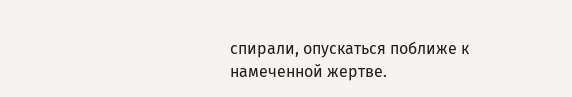спирали, опускаться поближе к намеченной жертве.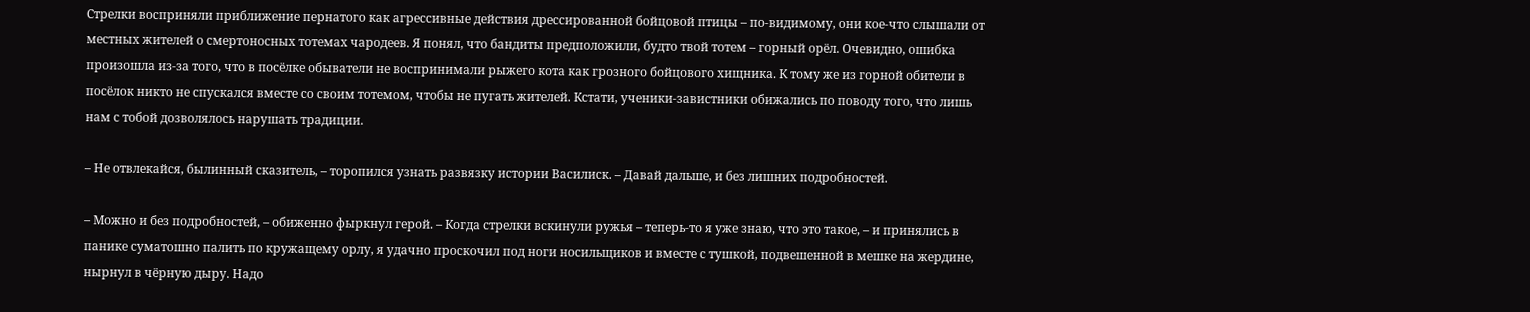Стрелки восприняли приближение пернатого как агрессивные действия дрессированной бойцовой птицы – по-видимому, они кое-что слышали от местных жителей о смертоносных тотемах чародеев. Я понял, что бандиты предположили, будто твой тотем – горный орёл. Очевидно, ошибка произошла из-за того, что в посёлке обыватели не воспринимали рыжего кота как грозного бойцового хищника. К тому же из горной обители в посёлок никто не спускался вместе со своим тотемом, чтобы не пугать жителей. Кстати, ученики-завистники обижались по поводу того, что лишь нам с тобой дозволялось нарушать традиции.

– Не отвлекайся, былинный сказитель, – торопился узнать развязку истории Василиск. – Давай дальше, и без лишних подробностей.

– Можно и без подробностей, – обиженно фыркнул герой. – Когда стрелки вскинули ружья – теперь-то я уже знаю, что это такое, – и принялись в панике суматошно палить по кружащему орлу, я удачно проскочил под ноги носильщиков и вместе с тушкой, подвешенной в мешке на жердине, нырнул в чёрную дыру. Надо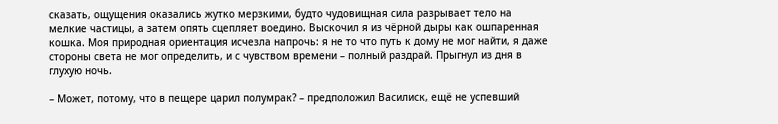сказать, ощущения оказались жутко мерзкими, будто чудовищная сила разрывает тело на мелкие частицы, а затем опять сцепляет воедино. Выскочил я из чёрной дыры как ошпаренная кошка. Моя природная ориентация исчезла напрочь: я не то что путь к дому не мог найти, я даже стороны света не мог определить, и с чувством времени – полный раздрай. Прыгнул из дня в глухую ночь.

– Может, потому, что в пещере царил полумрак? – предположил Василиск, ещё не успевший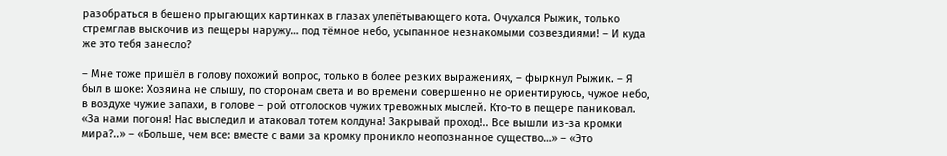разобраться в бешено прыгающих картинках в глазах улепётывающего кота. Очухался Рыжик, только стремглав выскочив из пещеры наружу… под тёмное небо, усыпанное незнакомыми созвездиями! – И куда же это тебя занесло?

– Мне тоже пришёл в голову похожий вопрос, только в более резких выражениях, – фыркнул Рыжик. – Я был в шоке: Хозяина не слышу, по сторонам света и во времени совершенно не ориентируюсь, чужое небо, в воздухе чужие запахи, в голове – рой отголосков чужих тревожных мыслей. Кто-то в пещере паниковал. «За нами погоня! Нас выследил и атаковал тотем колдуна! Закрывай проход!.. Все вышли из-за кромки мира?..» – «Больше, чем все: вместе с вами за кромку проникло неопознанное существо…» – «Это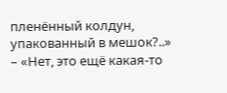пленённый колдун, упакованный в мешок?..» – «Нет, это ещё какая-то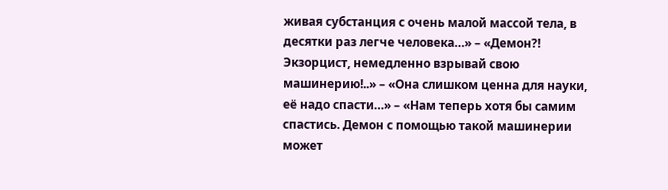живая субстанция с очень малой массой тела, в десятки раз легче человека…» – «Демон?! Экзорцист, немедленно взрывай свою машинерию!..» – «Она слишком ценна для науки, её надо спасти…» – «Нам теперь хотя бы самим спастись. Демон с помощью такой машинерии может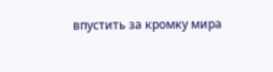впустить за кромку мира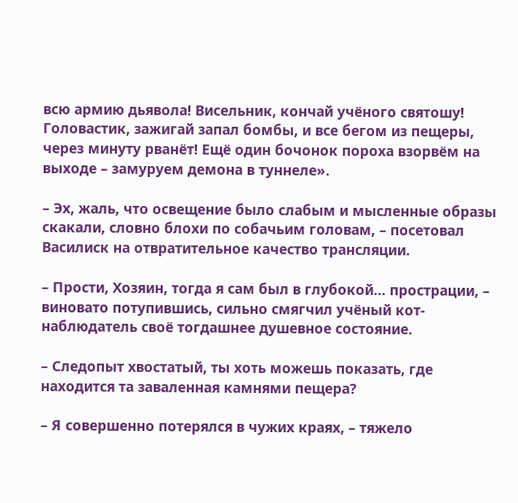всю армию дьявола! Висельник, кончай учёного святошу! Головастик, зажигай запал бомбы, и все бегом из пещеры, через минуту рванёт! Ещё один бочонок пороха взорвём на выходе – замуруем демона в туннеле».

– Эх, жаль, что освещение было слабым и мысленные образы скакали, словно блохи по собачьим головам, – посетовал Василиск на отвратительное качество трансляции.

– Прости, Хозяин, тогда я сам был в глубокой… прострации, – виновато потупившись, сильно смягчил учёный кот-наблюдатель своё тогдашнее душевное состояние.

– Следопыт хвостатый, ты хоть можешь показать, где находится та заваленная камнями пещера?

– Я совершенно потерялся в чужих краях, – тяжело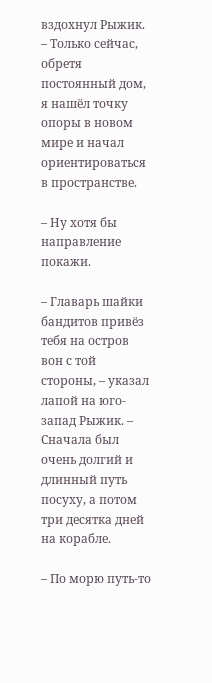вздохнул Рыжик. – Только сейчас, обретя постоянный дом, я нашёл точку опоры в новом мире и начал ориентироваться в пространстве.

– Ну хотя бы направление покажи.

– Главарь шайки бандитов привёз тебя на остров вон с той стороны, – указал лапой на юго-запад Рыжик. – Сначала был очень долгий и длинный путь посуху, а потом три десятка дней на корабле.

– По морю путь-то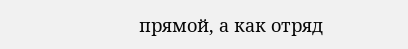прямой, а как отряд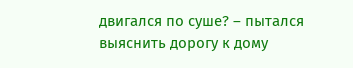двигался по суше? – пытался выяснить дорогу к дому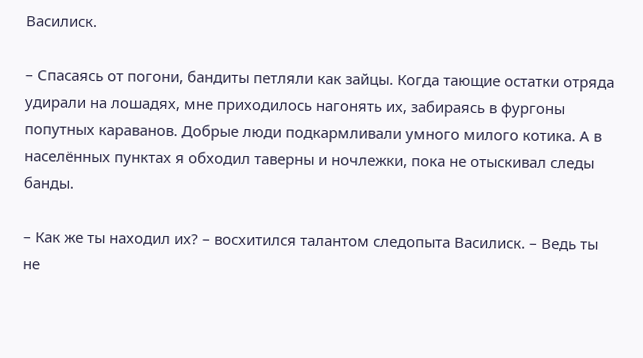Василиск.

– Спасаясь от погони, бандиты петляли как зайцы. Когда тающие остатки отряда удирали на лошадях, мне приходилось нагонять их, забираясь в фургоны попутных караванов. Добрые люди подкармливали умного милого котика. А в населённых пунктах я обходил таверны и ночлежки, пока не отыскивал следы банды.

– Как же ты находил их? – восхитился талантом следопыта Василиск. – Ведь ты не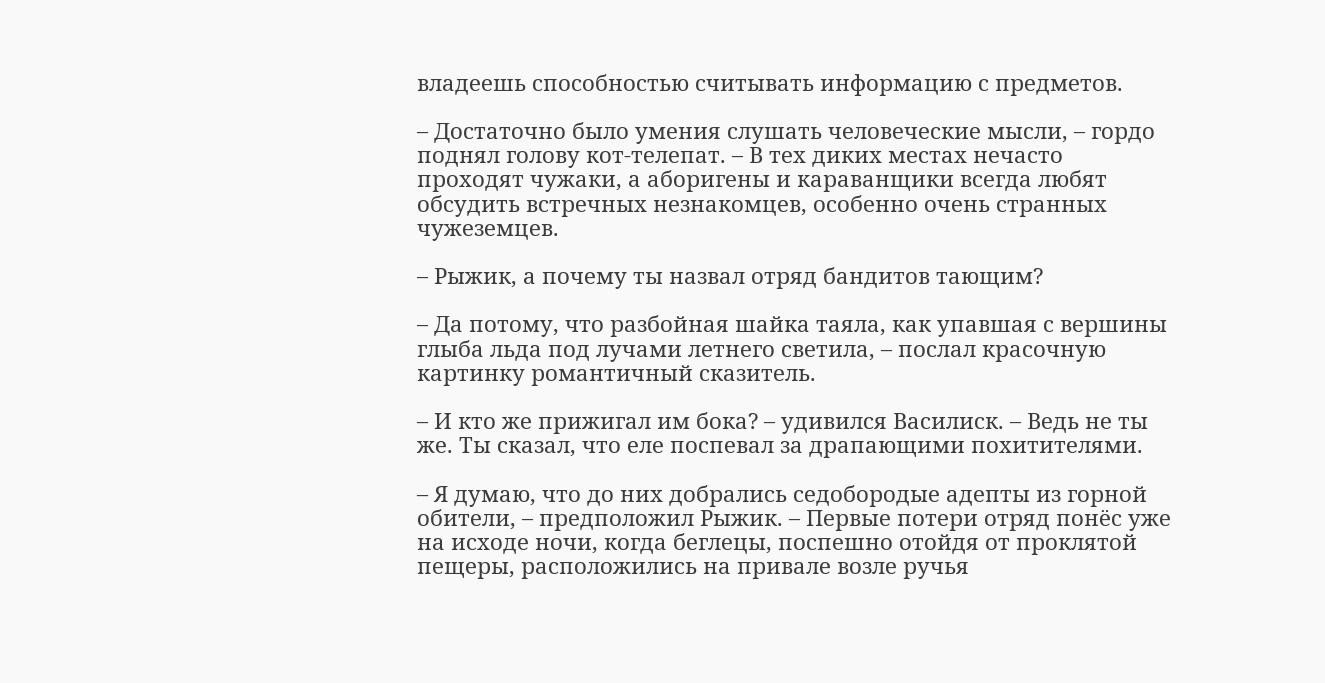владеешь способностью считывать информацию с предметов.

– Достаточно было умения слушать человеческие мысли, – гордо поднял голову кот-телепат. – В тех диких местах нечасто проходят чужаки, а аборигены и караванщики всегда любят обсудить встречных незнакомцев, особенно очень странных чужеземцев.

– Рыжик, а почему ты назвал отряд бандитов тающим?

– Да потому, что разбойная шайка таяла, как упавшая с вершины глыба льда под лучами летнего светила, – послал красочную картинку романтичный сказитель.

– И кто же прижигал им бока? – удивился Василиск. – Ведь не ты же. Ты сказал, что еле поспевал за драпающими похитителями.

– Я думаю, что до них добрались седобородые адепты из горной обители, – предположил Рыжик. – Первые потери отряд понёс уже на исходе ночи, когда беглецы, поспешно отойдя от проклятой пещеры, расположились на привале возле ручья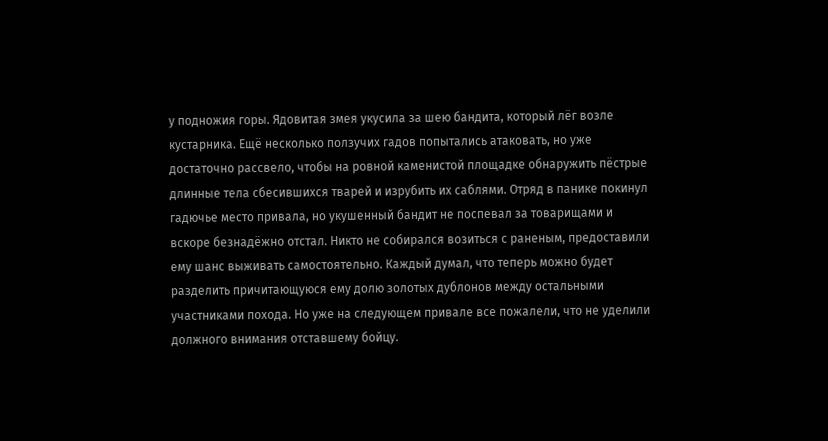у подножия горы. Ядовитая змея укусила за шею бандита, который лёг возле кустарника. Ещё несколько ползучих гадов попытались атаковать, но уже достаточно рассвело, чтобы на ровной каменистой площадке обнаружить пёстрые длинные тела сбесившихся тварей и изрубить их саблями. Отряд в панике покинул гадючье место привала, но укушенный бандит не поспевал за товарищами и вскоре безнадёжно отстал. Никто не собирался возиться с раненым, предоставили ему шанс выживать самостоятельно. Каждый думал, что теперь можно будет разделить причитающуюся ему долю золотых дублонов между остальными участниками похода. Но уже на следующем привале все пожалели, что не уделили должного внимания отставшему бойцу.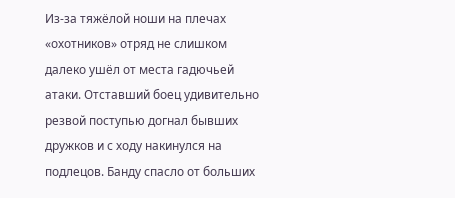Из-за тяжёлой ноши на плечах «охотников» отряд не слишком далеко ушёл от места гадючьей атаки. Отставший боец удивительно резвой поступью догнал бывших дружков и с ходу накинулся на подлецов. Банду спасло от больших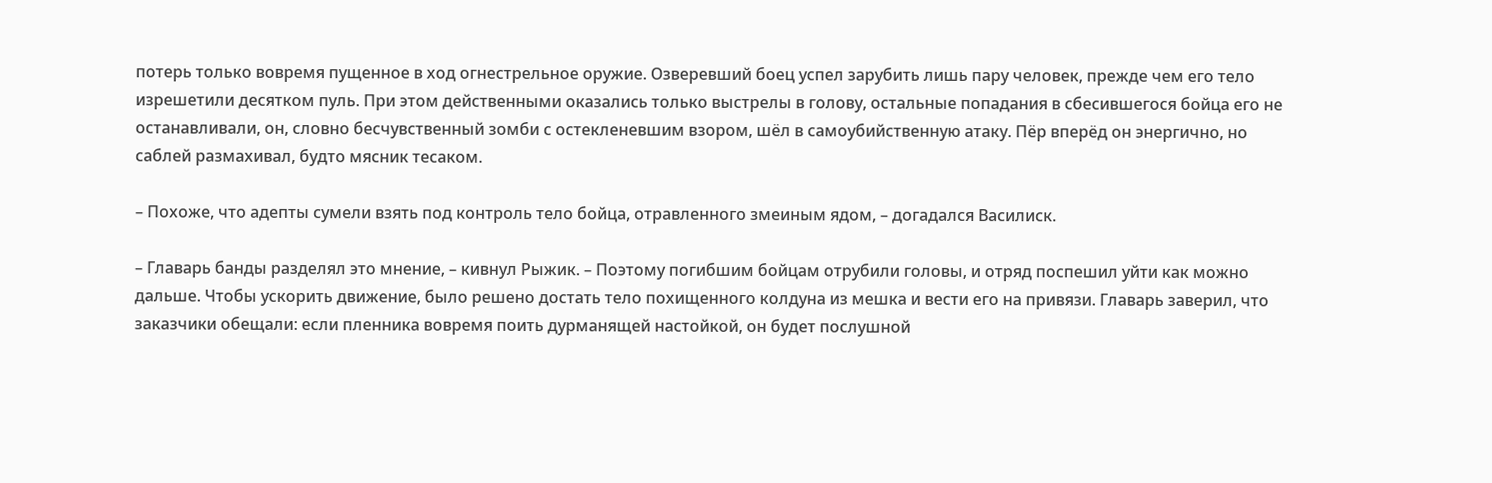потерь только вовремя пущенное в ход огнестрельное оружие. Озверевший боец успел зарубить лишь пару человек, прежде чем его тело изрешетили десятком пуль. При этом действенными оказались только выстрелы в голову, остальные попадания в сбесившегося бойца его не останавливали, он, словно бесчувственный зомби с остекленевшим взором, шёл в самоубийственную атаку. Пёр вперёд он энергично, но саблей размахивал, будто мясник тесаком.

– Похоже, что адепты сумели взять под контроль тело бойца, отравленного змеиным ядом, – догадался Василиск.

– Главарь банды разделял это мнение, – кивнул Рыжик. – Поэтому погибшим бойцам отрубили головы, и отряд поспешил уйти как можно дальше. Чтобы ускорить движение, было решено достать тело похищенного колдуна из мешка и вести его на привязи. Главарь заверил, что заказчики обещали: если пленника вовремя поить дурманящей настойкой, он будет послушной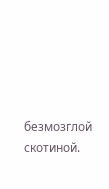безмозглой скотиной.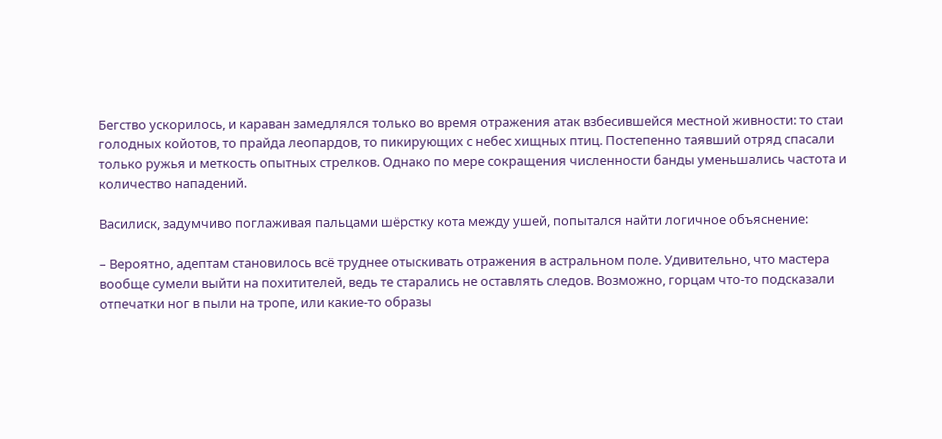Бегство ускорилось, и караван замедлялся только во время отражения атак взбесившейся местной живности: то стаи голодных койотов, то прайда леопардов, то пикирующих с небес хищных птиц. Постепенно таявший отряд спасали только ружья и меткость опытных стрелков. Однако по мере сокращения численности банды уменьшались частота и количество нападений.

Василиск, задумчиво поглаживая пальцами шёрстку кота между ушей, попытался найти логичное объяснение:

– Вероятно, адептам становилось всё труднее отыскивать отражения в астральном поле. Удивительно, что мастера вообще сумели выйти на похитителей, ведь те старались не оставлять следов. Возможно, горцам что-то подсказали отпечатки ног в пыли на тропе, или какие-то образы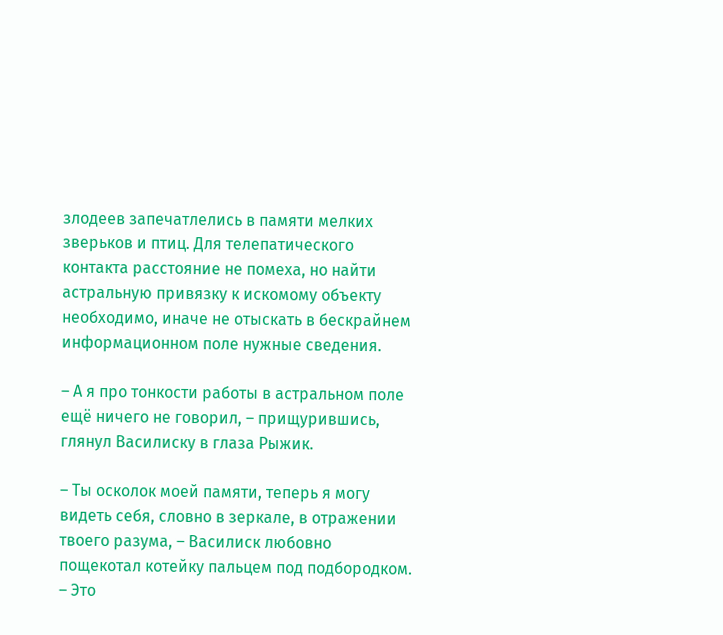злодеев запечатлелись в памяти мелких зверьков и птиц. Для телепатического контакта расстояние не помеха, но найти астральную привязку к искомому объекту необходимо, иначе не отыскать в бескрайнем информационном поле нужные сведения.

– А я про тонкости работы в астральном поле ещё ничего не говорил, – прищурившись, глянул Василиску в глаза Рыжик.

– Ты осколок моей памяти, теперь я могу видеть себя, словно в зеркале, в отражении твоего разума, – Василиск любовно пощекотал котейку пальцем под подбородком. – Это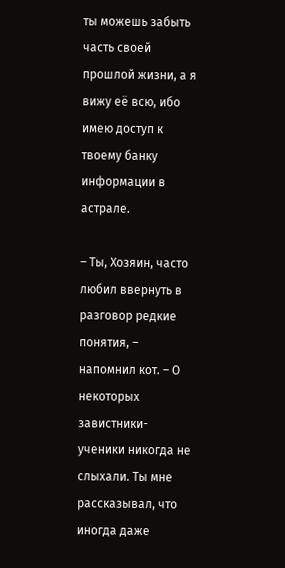ты можешь забыть часть своей прошлой жизни, а я вижу её всю, ибо имею доступ к твоему банку информации в астрале.

– Ты, Хозяин, часто любил ввернуть в разговор редкие понятия, – напомнил кот. – О некоторых завистники-ученики никогда не слыхали. Ты мне рассказывал, что иногда даже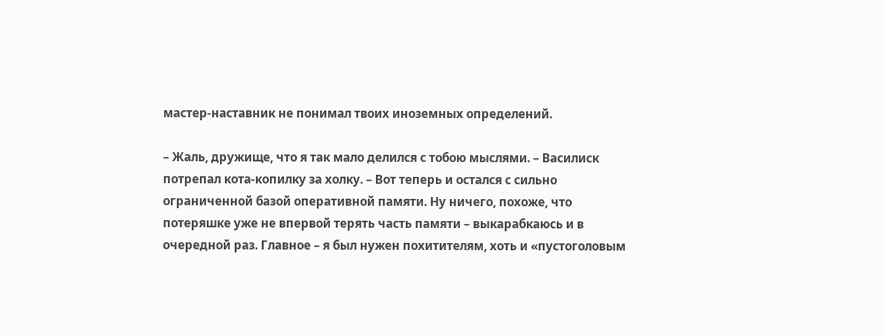мастер-наставник не понимал твоих иноземных определений.

– Жаль, дружище, что я так мало делился с тобою мыслями. – Василиск потрепал кота-копилку за холку. – Вот теперь и остался с сильно ограниченной базой оперативной памяти. Ну ничего, похоже, что потеряшке уже не впервой терять часть памяти – выкарабкаюсь и в очередной раз. Главное – я был нужен похитителям, хоть и «пустоголовым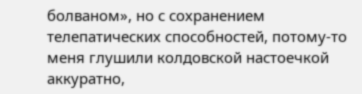болваном», но с сохранением телепатических способностей, потому-то меня глушили колдовской настоечкой аккуратно,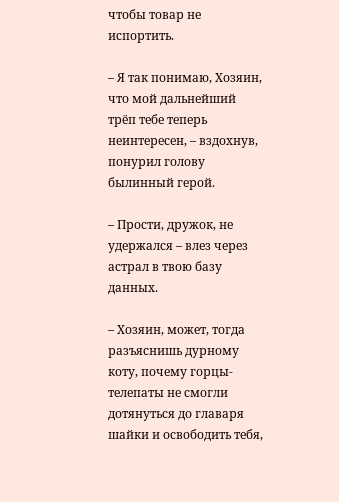чтобы товар не испортить.

– Я так понимаю, Хозяин, что мой дальнейший трёп тебе теперь неинтересен, – вздохнув, понурил голову былинный герой.

– Прости, дружок, не удержался – влез через астрал в твою базу данных.

– Хозяин, может, тогда разъяснишь дурному коту, почему горцы-телепаты не смогли дотянуться до главаря шайки и освободить тебя,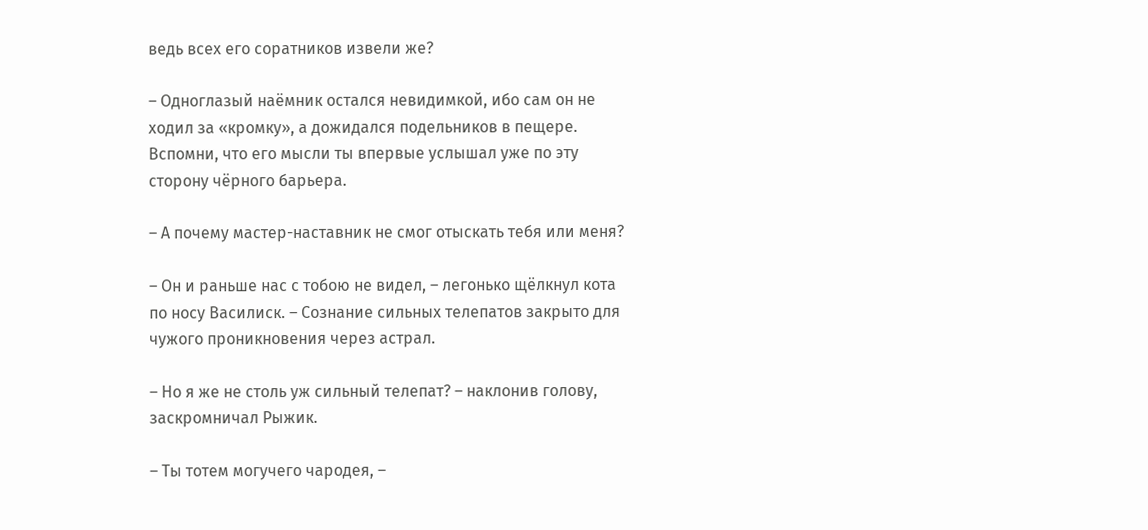ведь всех его соратников извели же?

– Одноглазый наёмник остался невидимкой, ибо сам он не ходил за «кромку», а дожидался подельников в пещере. Вспомни, что его мысли ты впервые услышал уже по эту сторону чёрного барьера.

– А почему мастер-наставник не смог отыскать тебя или меня?

– Он и раньше нас с тобою не видел, – легонько щёлкнул кота по носу Василиск. – Сознание сильных телепатов закрыто для чужого проникновения через астрал.

– Но я же не столь уж сильный телепат? – наклонив голову, заскромничал Рыжик.

– Ты тотем могучего чародея, –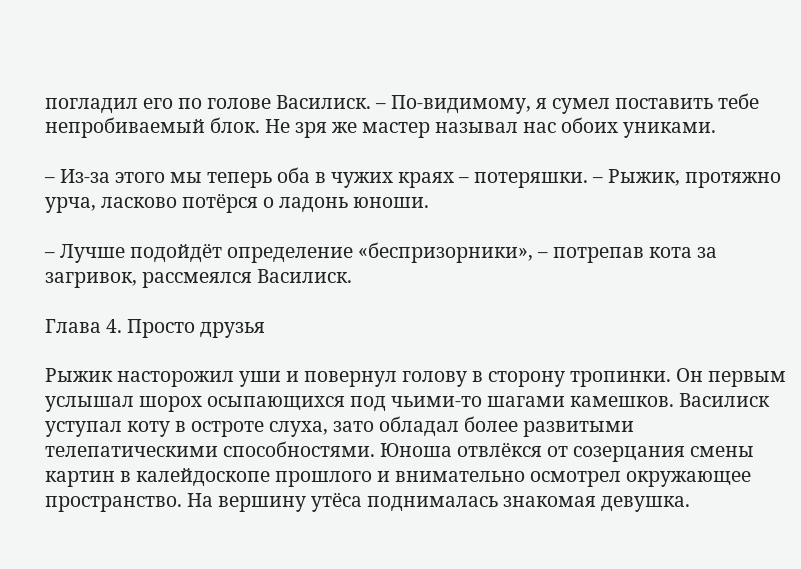погладил его по голове Василиск. – По-видимому, я сумел поставить тебе непробиваемый блок. Не зря же мастер называл нас обоих униками.

– Из-за этого мы теперь оба в чужих краях – потеряшки. – Рыжик, протяжно урча, ласково потёрся о ладонь юноши.

– Лучше подойдёт определение «беспризорники», – потрепав кота за загривок, рассмеялся Василиск.

Глава 4. Просто друзья

Рыжик насторожил уши и повернул голову в сторону тропинки. Он первым услышал шорох осыпающихся под чьими-то шагами камешков. Василиск уступал коту в остроте слуха, зато обладал более развитыми телепатическими способностями. Юноша отвлёкся от созерцания смены картин в калейдоскопе прошлого и внимательно осмотрел окружающее пространство. На вершину утёса поднималась знакомая девушка.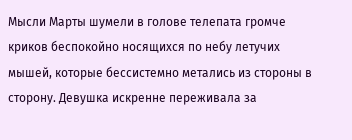Мысли Марты шумели в голове телепата громче криков беспокойно носящихся по небу летучих мышей, которые бессистемно метались из стороны в сторону. Девушка искренне переживала за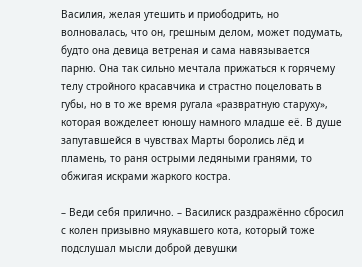Василия, желая утешить и приободрить, но волновалась, что он, грешным делом, может подумать, будто она девица ветреная и сама навязывается парню. Она так сильно мечтала прижаться к горячему телу стройного красавчика и страстно поцеловать в губы, но в то же время ругала «развратную старуху», которая вожделеет юношу намного младше её. В душе запутавшейся в чувствах Марты боролись лёд и пламень, то раня острыми ледяными гранями, то обжигая искрами жаркого костра.

– Веди себя прилично. – Василиск раздражённо сбросил с колен призывно мяукавшего кота, который тоже подслушал мысли доброй девушки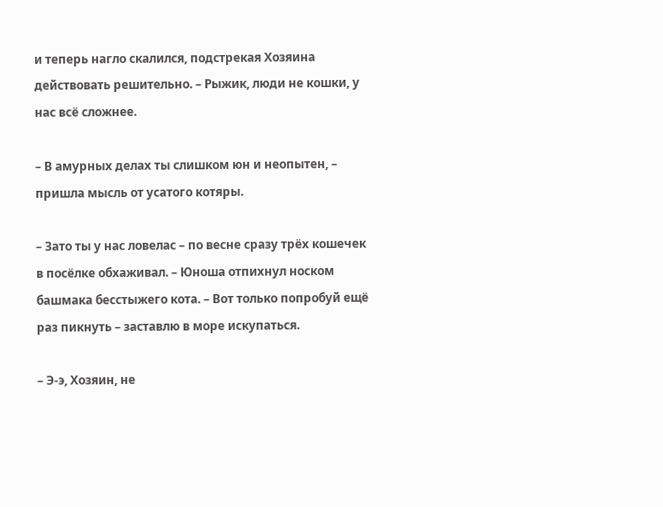и теперь нагло скалился, подстрекая Хозяина действовать решительно. – Рыжик, люди не кошки, у нас всё сложнее.

– В амурных делах ты слишком юн и неопытен, – пришла мысль от усатого котяры.

– Зато ты у нас ловелас – по весне сразу трёх кошечек в посёлке обхаживал. – Юноша отпихнул носком башмака бесстыжего кота. – Вот только попробуй ещё раз пикнуть – заставлю в море искупаться.

– Э-э, Хозяин, не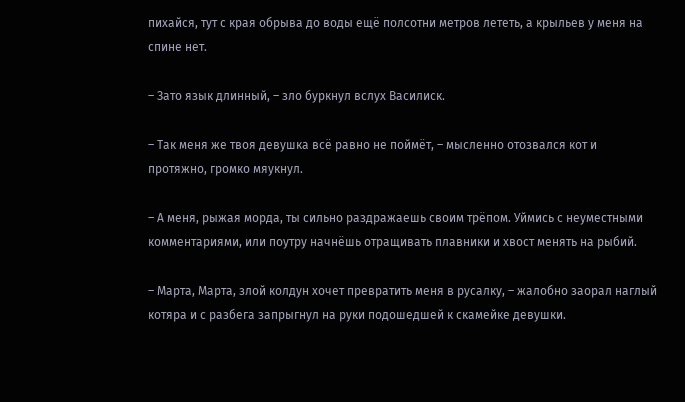пихайся, тут с края обрыва до воды ещё полсотни метров лететь, а крыльев у меня на спине нет.

– Зато язык длинный, – зло буркнул вслух Василиск.

– Так меня же твоя девушка всё равно не поймёт, – мысленно отозвался кот и протяжно, громко мяукнул.

– А меня, рыжая морда, ты сильно раздражаешь своим трёпом. Уймись с неуместными комментариями, или поутру начнёшь отращивать плавники и хвост менять на рыбий.

– Марта, Марта, злой колдун хочет превратить меня в русалку, – жалобно заорал наглый котяра и с разбега запрыгнул на руки подошедшей к скамейке девушки.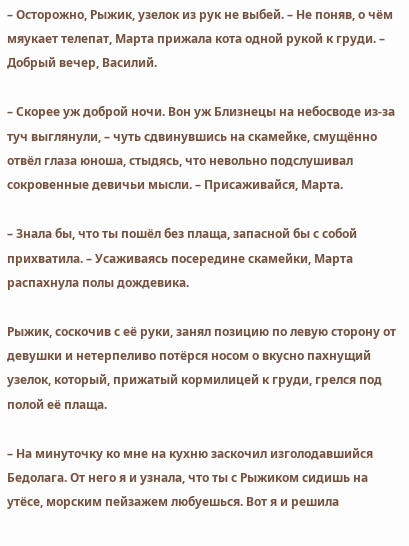– Осторожно, Рыжик, узелок из рук не выбей. – Не поняв, о чём мяукает телепат, Марта прижала кота одной рукой к груди. – Добрый вечер, Василий.

– Скорее уж доброй ночи. Вон уж Близнецы на небосводе из-за туч выглянули, – чуть сдвинувшись на скамейке, смущённо отвёл глаза юноша, стыдясь, что невольно подслушивал сокровенные девичьи мысли. – Присаживайся, Марта.

– Знала бы, что ты пошёл без плаща, запасной бы с собой прихватила. – Усаживаясь посередине скамейки, Марта распахнула полы дождевика.

Рыжик, соскочив с её руки, занял позицию по левую сторону от девушки и нетерпеливо потёрся носом о вкусно пахнущий узелок, который, прижатый кормилицей к груди, грелся под полой её плаща.

– На минуточку ко мне на кухню заскочил изголодавшийся Бедолага. От него я и узнала, что ты с Рыжиком сидишь на утёсе, морским пейзажем любуешься. Вот я и решила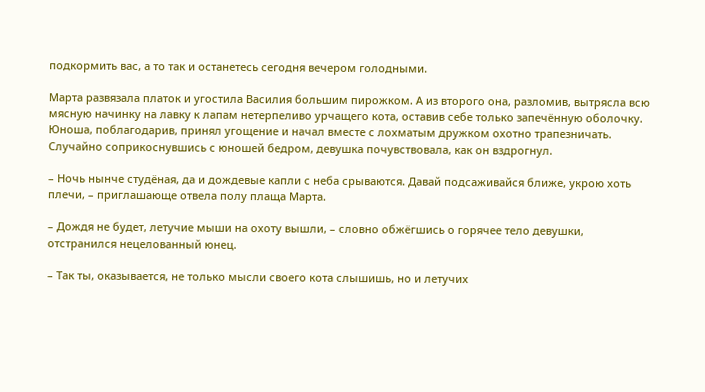подкормить вас, а то так и останетесь сегодня вечером голодными.

Марта развязала платок и угостила Василия большим пирожком. А из второго она, разломив, вытрясла всю мясную начинку на лавку к лапам нетерпеливо урчащего кота, оставив себе только запечённую оболочку. Юноша, поблагодарив, принял угощение и начал вместе с лохматым дружком охотно трапезничать. Случайно соприкоснувшись с юношей бедром, девушка почувствовала, как он вздрогнул.

– Ночь нынче студёная, да и дождевые капли с неба срываются. Давай подсаживайся ближе, укрою хоть плечи, – приглашающе отвела полу плаща Марта.

– Дождя не будет, летучие мыши на охоту вышли, – словно обжёгшись о горячее тело девушки, отстранился нецелованный юнец.

– Так ты, оказывается, не только мысли своего кота слышишь, но и летучих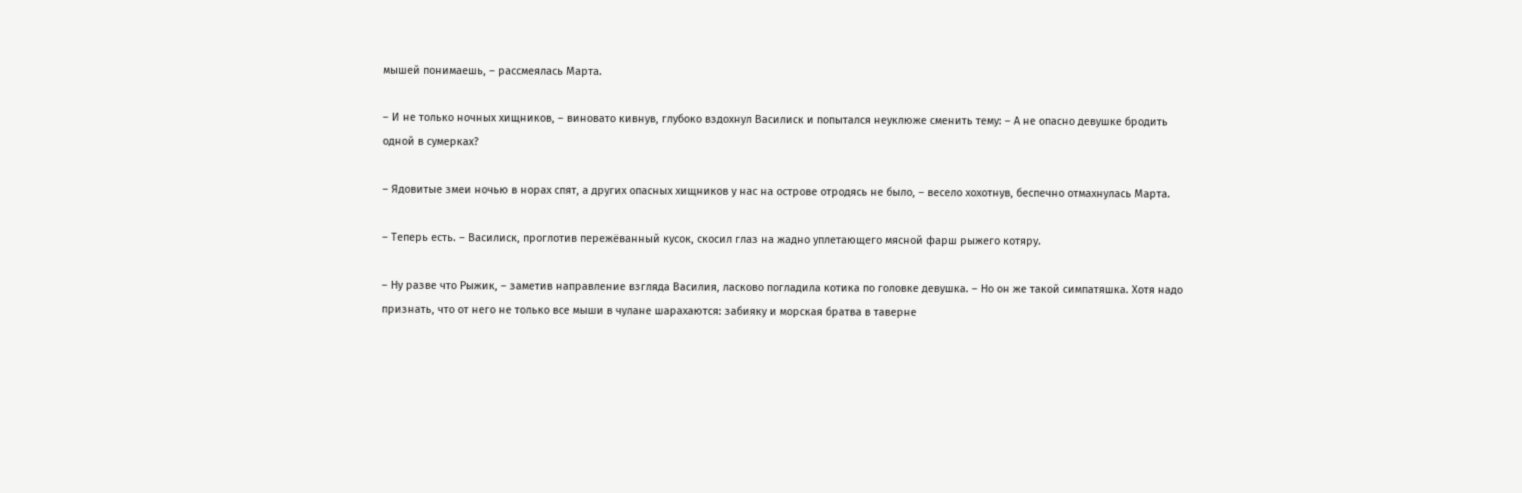мышей понимаешь, – рассмеялась Марта.

– И не только ночных хищников, – виновато кивнув, глубоко вздохнул Василиск и попытался неуклюже сменить тему: – А не опасно девушке бродить одной в сумерках?

– Ядовитые змеи ночью в норах спят, а других опасных хищников у нас на острове отродясь не было, – весело хохотнув, беспечно отмахнулась Марта.

– Теперь есть. – Василиск, проглотив пережёванный кусок, скосил глаз на жадно уплетающего мясной фарш рыжего котяру.

– Ну разве что Рыжик, – заметив направление взгляда Василия, ласково погладила котика по головке девушка. – Но он же такой симпатяшка. Хотя надо признать, что от него не только все мыши в чулане шарахаются: забияку и морская братва в таверне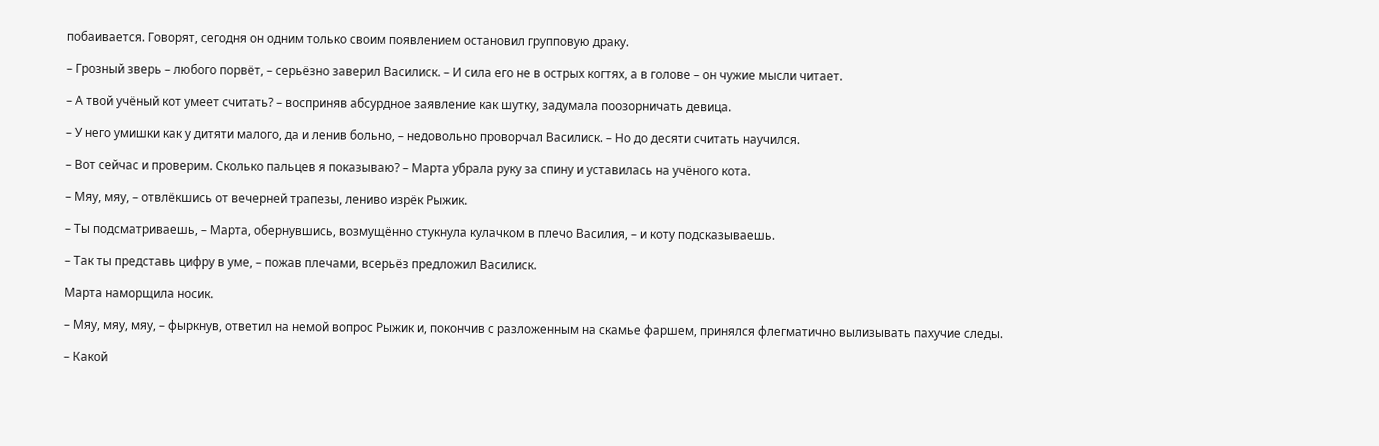побаивается. Говорят, сегодня он одним только своим появлением остановил групповую драку.

– Грозный зверь – любого порвёт, – серьёзно заверил Василиск. – И сила его не в острых когтях, а в голове – он чужие мысли читает.

– А твой учёный кот умеет считать? – восприняв абсурдное заявление как шутку, задумала поозорничать девица.

– У него умишки как у дитяти малого, да и ленив больно, – недовольно проворчал Василиск. – Но до десяти считать научился.

– Вот сейчас и проверим. Сколько пальцев я показываю? – Марта убрала руку за спину и уставилась на учёного кота.

– Мяу, мяу, – отвлёкшись от вечерней трапезы, лениво изрёк Рыжик.

– Ты подсматриваешь, – Марта, обернувшись, возмущённо стукнула кулачком в плечо Василия, – и коту подсказываешь.

– Так ты представь цифру в уме, – пожав плечами, всерьёз предложил Василиск.

Марта наморщила носик.

– Мяу, мяу, мяу, – фыркнув, ответил на немой вопрос Рыжик и, покончив с разложенным на скамье фаршем, принялся флегматично вылизывать пахучие следы.

– Какой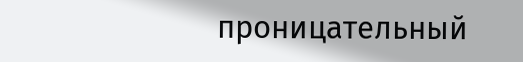проницательный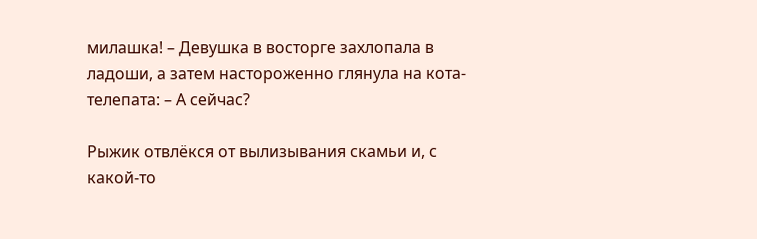милашка! – Девушка в восторге захлопала в ладоши, а затем настороженно глянула на кота-телепата: – А сейчас?

Рыжик отвлёкся от вылизывания скамьи и, с какой-то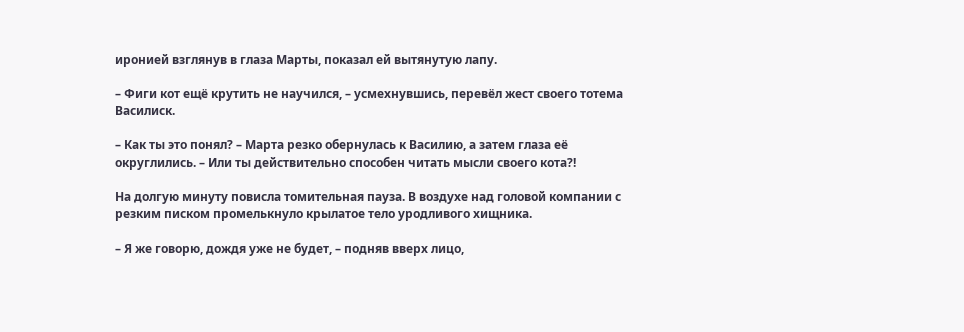иронией взглянув в глаза Марты, показал ей вытянутую лапу.

– Фиги кот ещё крутить не научился, – усмехнувшись, перевёл жест своего тотема Василиск.

– Как ты это понял? – Марта резко обернулась к Василию, а затем глаза её округлились. – Или ты действительно способен читать мысли своего кота?!

На долгую минуту повисла томительная пауза. В воздухе над головой компании с резким писком промелькнуло крылатое тело уродливого хищника.

– Я же говорю, дождя уже не будет, – подняв вверх лицо,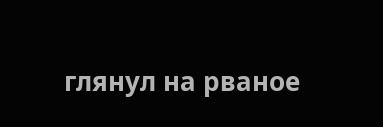глянул на рваное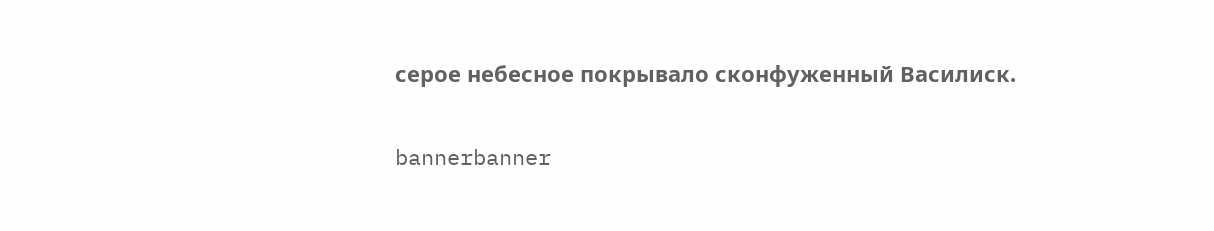серое небесное покрывало сконфуженный Василиск.

bannerbanner